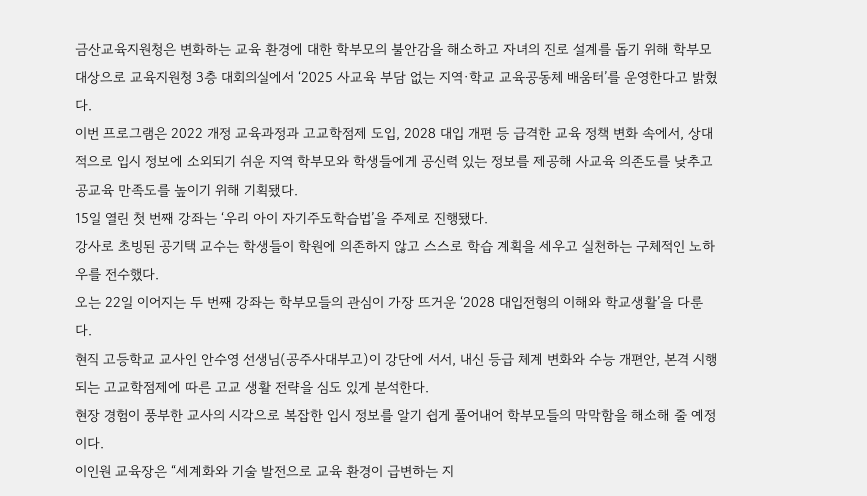금산교육지원청은 변화하는 교육 환경에 대한 학부모의 불안감을 해소하고 자녀의 진로 설계를 돕기 위해 학부모 대상으로 교육지원청 3층 대회의실에서 ‘2025 사교육 부담 없는 지역·학교 교육공동체 배움터’를 운영한다고 밝혔다.
이번 프로그램은 2022 개정 교육과정과 고교학점제 도입, 2028 대입 개편 등 급격한 교육 정책 변화 속에서, 상대적으로 입시 정보에 소외되기 쉬운 지역 학부모와 학생들에게 공신력 있는 정보를 제공해 사교육 의존도를 낮추고 공교육 만족도를 높이기 위해 기획됐다.
15일 열린 첫 번째 강좌는 ‘우리 아이 자기주도학습법’을 주제로 진행됐다.
강사로 초빙된 공기택 교수는 학생들이 학원에 의존하지 않고 스스로 학습 계획을 세우고 실천하는 구체적인 노하우를 전수했다.
오는 22일 이어지는 두 번째 강좌는 학부모들의 관심이 가장 뜨거운 ‘2028 대입전형의 이해와 학교생활’을 다룬다.
현직 고등학교 교사인 안수영 선생님(공주사대부고)이 강단에 서서, 내신 등급 체계 변화와 수능 개편안, 본격 시행되는 고교학점제에 따른 고교 생활 전략을 심도 있게 분석한다.
현장 경험이 풍부한 교사의 시각으로 복잡한 입시 정보를 알기 쉽게 풀어내어 학부모들의 막막함을 해소해 줄 예정이다.
이인원 교육장은 “세계화와 기술 발전으로 교육 환경이 급변하는 지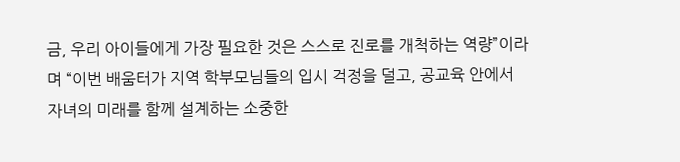금, 우리 아이들에게 가장 필요한 것은 스스로 진로를 개척하는 역량”이라며 “이번 배움터가 지역 학부모님들의 입시 걱정을 덜고, 공교육 안에서 자녀의 미래를 함께 설계하는 소중한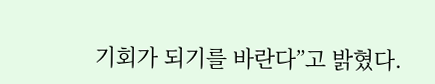기회가 되기를 바란다”고 밝혔다.